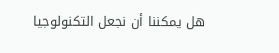هل يمكننا أن نجعل التكنولوجيا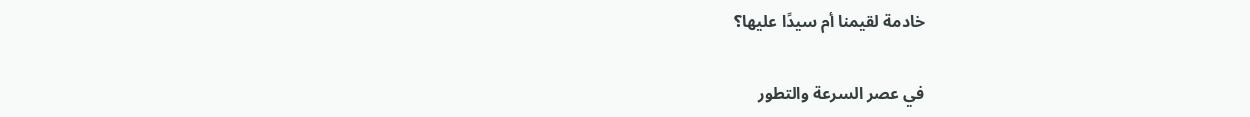خادمة لقيمنا أم سيدًا عليها؟

في عصر السرعة والتطور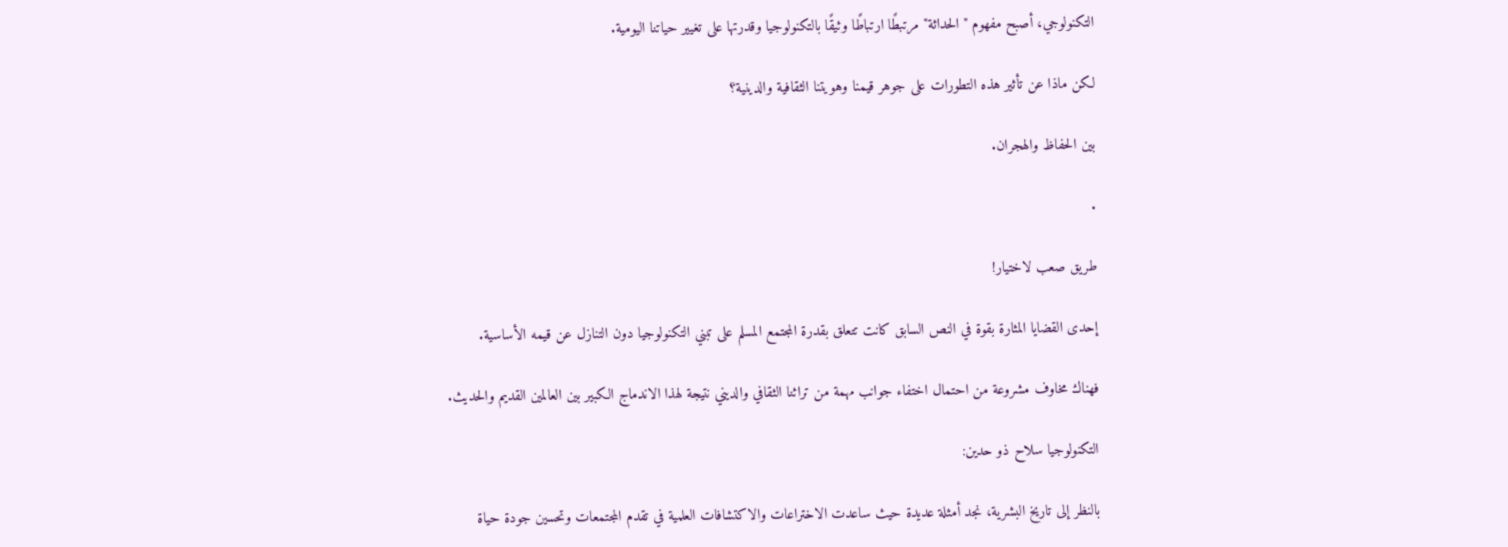التكنولوجي، أصبح مفهوم "الحداثة" مرتبطًا ارتباطًا وثيقًا بالتكنولوجيا وقدرتها على تغيير حياتنا اليومية.

لكن ماذا عن تأثير هذه التطورات على جوهر قيمنا وهويتنا الثقافية والدينية؟

بين الحفاظ والهجران.

.

طريق صعب لاختيار!

إحدى القضايا المثارة بقوة في النص السابق كانت تتعلق بقدرة المجتمع المسلم على تبني التكنولوجيا دون التنازل عن قيمه الأساسية.

فهناك مخاوف مشروعة من احتمال اختفاء جوانب مهمة من تراثنا الثقافي والديني نتيجة لهذا الاندماج الكبير بين العالمين القديم والحديث.

التكنولوجيا سلاح ذو حدين:

بالنظر إلى تاريخ البشرية، نجد أمثلة عديدة حيث ساعدت الاختراعات والاكتشافات العلمية في تقدم المجتمعات وتحسين جودة حياة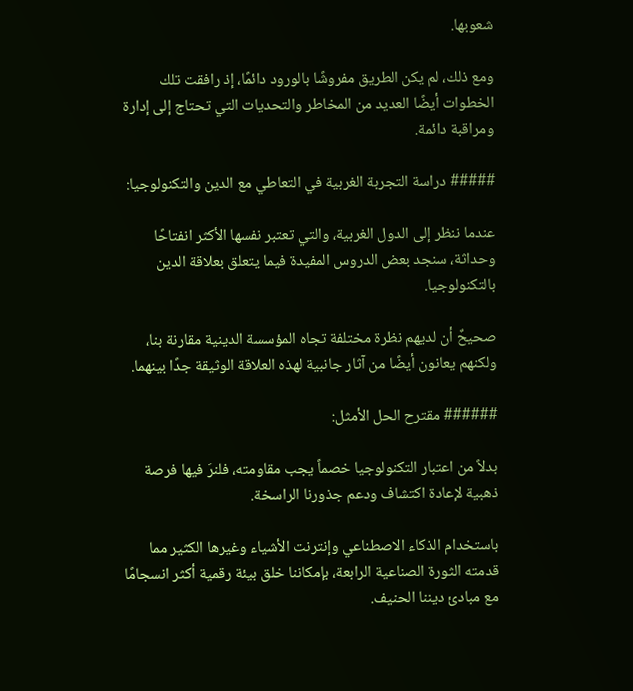شعوبها.

ومع ذلك، لم يكن الطريق مفروشًا بالورود دائمًا، إذ رافقت تلك الخطوات أيضًا العديد من المخاطر والتحديات التي تحتاج إلى إدارة ومراقبة دائمة.

##### دراسة التجربة الغربية في التعاطي مع الدين والتكنولوجيا:

عندما ننظر إلى الدول الغربية، والتي تعتبر نفسها الأكثر انفتاحًا وحداثة، سنجد بعض الدروس المفيدة فيما يتعلق بعلاقة الدين بالتكنولوجيا.

صحيحٌ أن لديهم نظرة مختلفة تجاه المؤسسة الدينية مقارنة بنا، ولكنهم يعانون أيضًا من آثار جانبية لهذه العلاقة الوثيقة جدًا بينهما.

###### مقترح الحل الأمثل:

بدلاً من اعتبار التكنولوجيا خصماً يجب مقاومته، فلنرَ فيها فرصة ذهبية لإعادة اكتشاف ودعم جذورنا الراسخة.

باستخدام الذكاء الاصطناعي وإنترنت الأشياء وغيرها الكثير مما قدمته الثورة الصناعية الرابعة، بإمكاننا خلق بيئة رقمية أكثر انسجامًا مع مبادئ ديننا الحنيف.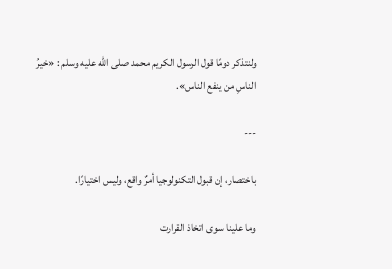ولنتذكر دومًا قول الرسول الكريم محمد صلى الله عليه وسلم : «خيرُ الناسِ من ينفع الناس».

---

باختصار، إن قبول التكنولوجيا أمرٌ واقع، وليس اختيارًا.

وما علينا سوى اتخاذ القرارت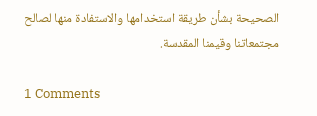الصحيحة بشأن طريقة استخدامها والاستفادة منها لصالح مجتمعاتنا وقيمنا المقدسة.

1 Comments